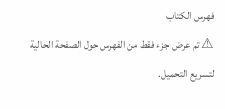فهرس الكتاب
⚠ تم عرض جزء فقط من الفهرس حول الصفحة الحالية لتسريع التحميل.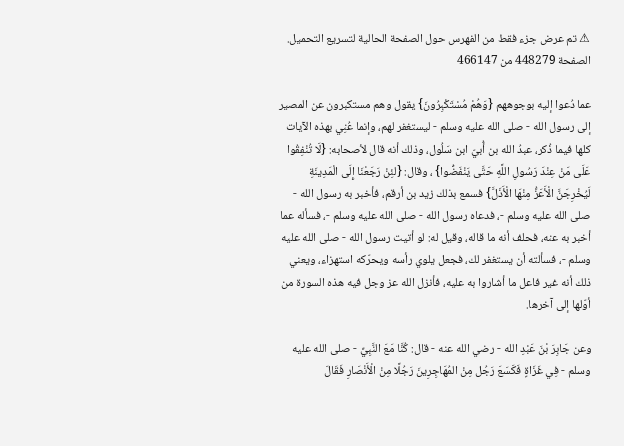⚠ تم عرض جزء فقط من الفهرس حول الصفحة الحالية لتسريع التحميل.
الصفحة 448279 من 466147

عما دُعوا إليه بوجوههم {وَهُمْ مُسْتَكْبِرُونَ} يقول وهم مستكبرون عن المصير إلى رسول الله - صلى الله عليه وسلم - ليستغفر لهم، وإنما عُنِي بهذه الآيات كلها فيما ذُكر، عبدُ الله بن أُبيّ ابن سَلُول، وذلك أنه قال لأصحابه: {لَا تُنْفِقُوا عَلَى مَنْ عِنْدَ رَسُولِ اللَّهِ حَتَّى يَنْفَضُّوا} ، وقال: {لئِنْ رَجَعْنَا إِلَى الْمَدِينَةِ لَيُخْرِجَنَّ الْأَعَزُّ مِنْهَا الْأَذَلَّ} فسمع بذلك زيد بن أرقم، فأخبر به رسول الله - صلى الله عليه وسلم -، فدعاه رسول الله - صلى الله عليه وسلم -، فسأله عما أخبر به عنه، فحلف أنه ما قاله، وقيل له: لو أتيت رسول الله - صلى الله عليه وسلم -، فسألته أن يستغفر لك، فجعل يلوي رأسه ويحرّكه استهزاء، ويعني ذلك أنه غير فاعل ما أشاروا به عليه، فأنزل الله عز وجل فيه هذه السورة من أوّلها إلى آخرها.

وعن جَابِرَ بْنَ عَبْدِ الله - رضي الله عنه - قال: كُنَّا مَعَ النَّبِيِّ - صلى الله عليه وسلم - فِي غَزَاةٍ فَكَسَعَ رَجُل مِنْ المُهَاجِرِينَ رَجُلًا مِنْ الْأَنْصَارِ فَقَالَ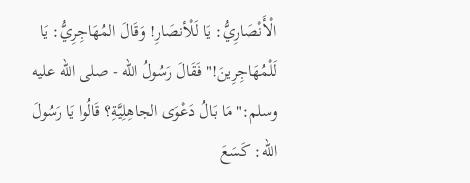الْأَنْصَارِيُّ: يَا لَلْأنصَارِ! وَقَالَ المُهَاجِرِيُّ: يَا لَلْمُهَاجِرِينَ!"فَقَالَ رَسُولُ الله - صلى الله عليه وسلم:"مَا بَالُ دَعْوَى الجاهِلِيَّةِ؟ قَالُوا يَا رَسُولَ الله: كَسَعَ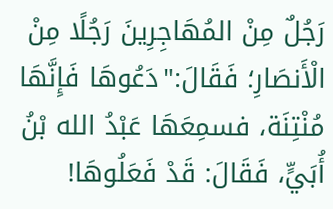رَجُلٌ مِنْ المُهَاجِرِينَ رَجُلًا مِنْ الْأَنصَارِ؛ فَقَالَ:"دَعُوهَا فَإِنَّهَا مُنْتِنَة، فسمِعَهَا عَبْدُ الله بْنُ أُبَيٍّ، فَقَالَ: قَدْ فَعَلُوهَا!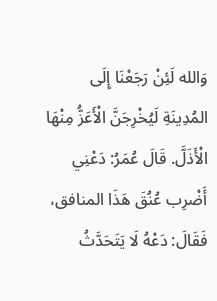وَالله لَئِنْ رَجَعْنَا إِلَى المُدِينَةِ لَيُخْرِجَنَّ الْأَعَزُّ مِنْهَا الْأَذَلَّ. قَالَ عُمَرُ: دَعْنِي أَضْرِب عُنُقَ هَذَا المنافق، فَقَالَ: دَعْهُ لَا يَتَحَدَّثُ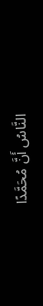النَّاسُ أَنَّ مُحَمَّدًا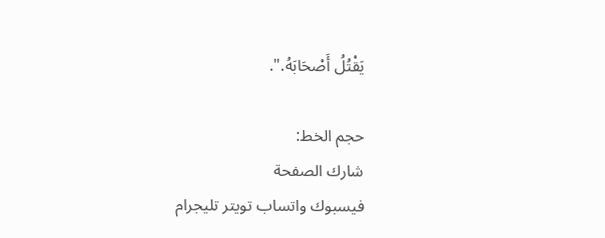يَقْتُلُ أَصْحَابَهُ.".

حجم الخط:
شارك الصفحة
فيسبوك واتساب تويتر تليجرام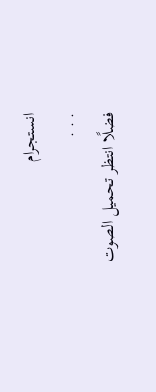انستجرام
. . .
فضلًا انتظر تحميل الصوت